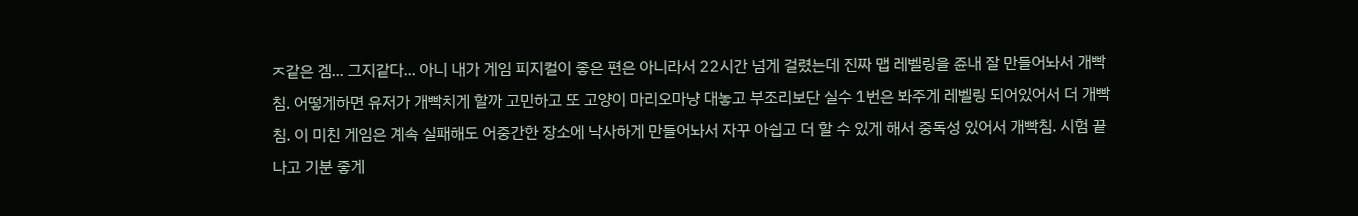ㅈ같은 겜... 그지같다... 아니 내가 게임 피지컬이 좋은 편은 아니라서 22시간 넘게 걸렸는데 진짜 맵 레벨링을 쥰내 잘 만들어놔서 개빡침. 어떻게하면 유저가 개빡치게 할까 고민하고 또 고양이 마리오마냥 대놓고 부조리보단 실수 1번은 봐주게 레벨링 되어있어서 더 개빡침. 이 미친 게임은 계속 실패해도 어중간한 장소에 낙사하게 만들어놔서 자꾸 아쉽고 더 할 수 있게 해서 중독성 있어서 개빡침. 시험 끝나고 기분 좋게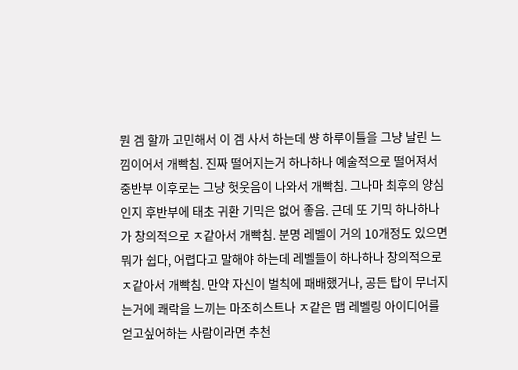뭔 겜 할까 고민해서 이 겜 사서 하는데 썅 하루이틀을 그냥 날린 느낌이어서 개빡침. 진짜 떨어지는거 하나하나 예술적으로 떨어져서 중반부 이후로는 그냥 헛웃음이 나와서 개빡침. 그나마 최후의 양심인지 후반부에 태초 귀환 기믹은 없어 좋음. 근데 또 기믹 하나하나가 창의적으로 ㅈ같아서 개빡침. 분명 레벨이 거의 10개정도 있으면 뭐가 쉽다, 어렵다고 말해야 하는데 레벨들이 하나하나 창의적으로 ㅈ같아서 개빡침. 만약 자신이 벌칙에 패배했거나, 공든 탑이 무너지는거에 쾌락을 느끼는 마조히스트나 ㅈ같은 맵 레벨링 아이디어를 얻고싶어하는 사람이라면 추천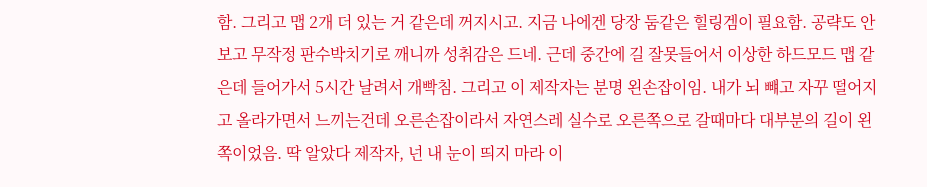함. 그리고 맵 2개 더 있는 거 같은데 꺼지시고. 지금 나에겐 당장 둠같은 힐링겜이 필요함. 공략도 안보고 무작정 판수박치기로 깨니까 성취감은 드네. 근데 중간에 길 잘못들어서 이상한 하드모드 맵 같은데 들어가서 5시간 날려서 개빡침. 그리고 이 제작자는 분명 왼손잡이임. 내가 뇌 뺴고 자꾸 떨어지고 올라가면서 느끼는건데 오른손잡이라서 자연스레 실수로 오른쪽으로 갈때마다 대부분의 길이 왼쪽이었음. 딱 알았다 제작자, 넌 내 눈이 띄지 마라 이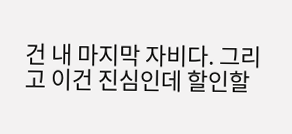건 내 마지막 자비다. 그리고 이건 진심인데 할인할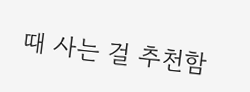때 사는 걸 추천함